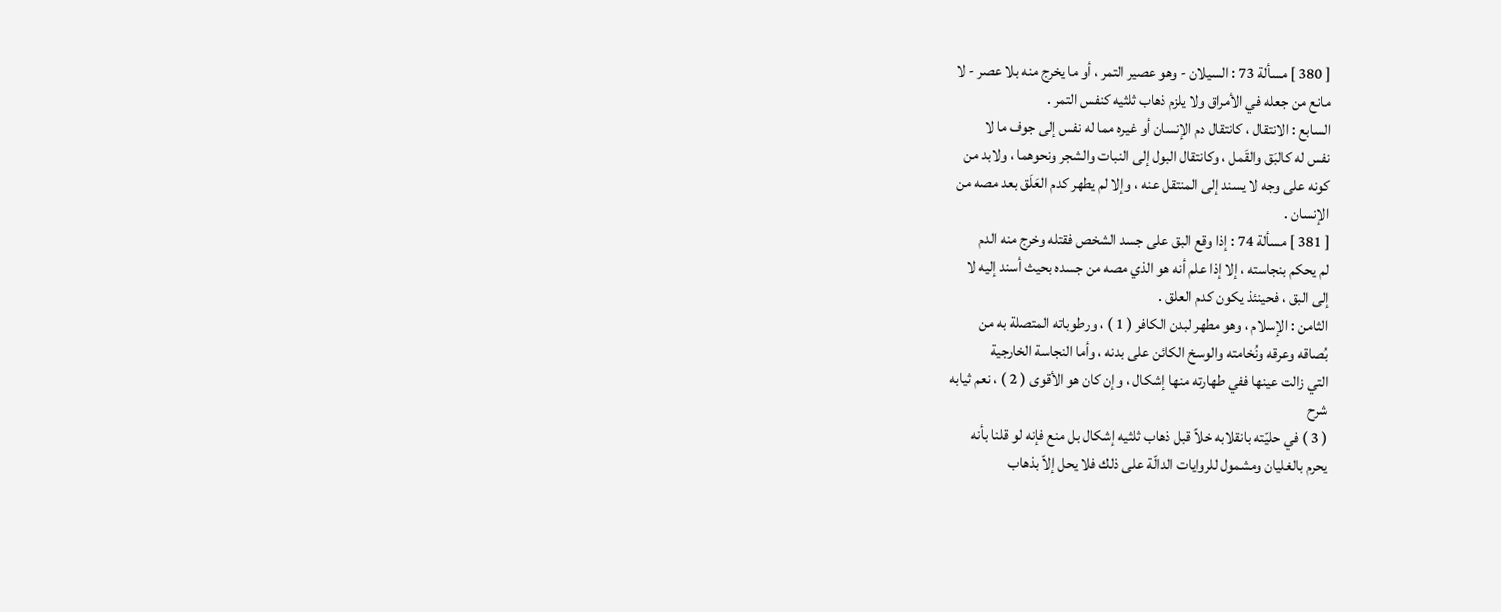[ 380 ] مسألة 73 : السيلان - وهو عصير التمر ، أو ما يخرج منه بلا عصر - لا
مانع من جعله في الأمراق ولا يلزم ذهاب ثلثيه كنفس التمر .
السابع : الانتقال ، كانتقال دم الإنسان أو غيره مما له نفس إلى جوف ما لا
نفس له كالبَق والقَمل ، وكانتقال البول إلى النبات والشجر ونحوهما ، ولابد من
كونه على وجه لا يسند إلى المنتقل عنه ، وإلا لم يطهر كدم العَلَق بعد مصه من
الإنسان .
[ 381 ] مسألة 74 : إذا وقع البق على جسد الشخص فقتله وخرج منه الدم
لم يحكم بنجاسته ، إلا إذا علم أنه هو الذي مصه من جسده بحيث أسند إليه لا
إلى البق ، فحينئذ يكون كدم العلق .
الثامن : الإسلام ، وهو مطهر لبدن الكافر ( 1 ) ، ورطوباته المتصلة به من
بُصاقه وعرقه ونُخامته والوسخ الكائن على بدنه ، وأما النجاسة الخارجية
التي زالت عينها ففي طهارته منها إشكال ، وإن كان هو الأقوى ( 2 ) ، نعم ثيابه
شرح
( 3 ) في حليّته بانقلابه خلاً قبل ذهاب ثلثيه إشكال بل منع فإنه لو قلنا بأنه
يحرم بالغليان ومشمول للروايات الدالّة على ذلك فلا يحل إلاّ بذهاب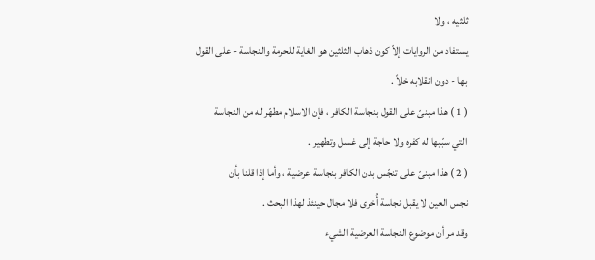ثلثيه ، ولا
يستفاد من الروايات إلاّ كون ذهاب الثلثين هو الغاية للحرمة والنجاسة - على القول
بها - دون انقلابه خلاً .
( 1 ) هذا مبنىّ على القول بنجاسة الكافر ، فإن الاسلام مطهّر له من النجاسة
التي سبّبها له كفره ولا حاجة إلى غسل وتطهير .
( 2 ) هذا مبنىّ على تنجّس بدن الكافر بنجاسة عرضية ، وأما إذا قلنا بأن
نجس العين لا يقبل نجاسة أُخرى فلا مجال حينئذ لهذا البحث .
وقد مر أن موضوع النجاسة العرضية الشيء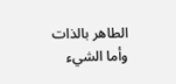الطاهر بالذات وأما الشيء